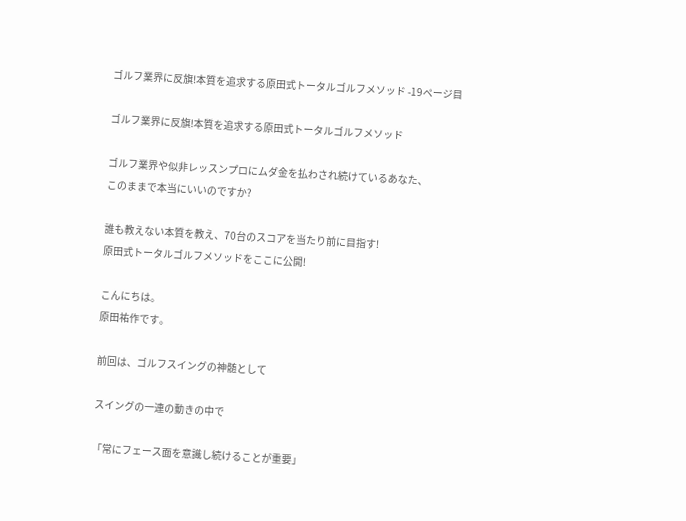ゴルフ業界に反旗!本質を追求する原田式トータルゴルフメソッド -19ページ目

ゴルフ業界に反旗!本質を追求する原田式トータルゴルフメソッド

ゴルフ業界や似非レッスンプロにムダ金を払わされ続けているあなた、
このままで本当にいいのですか?

誰も教えない本質を教え、70台のスコアを当たり前に目指す!
原田式トータルゴルフメソッドをここに公開!

こんにちは。
原田祐作です。

前回は、ゴルフスイングの神髄として

スイングの一連の動きの中で

「常にフェース面を意識し続けることが重要」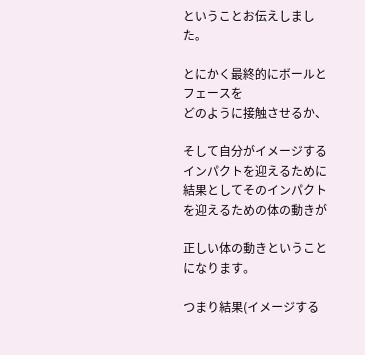ということお伝えしました。

とにかく最終的にボールとフェースを
どのように接触させるか、

そして自分がイメージするインパクトを迎えるために
結果としてそのインパクトを迎えるための体の動きが

正しい体の動きということになります。

つまり結果(イメージする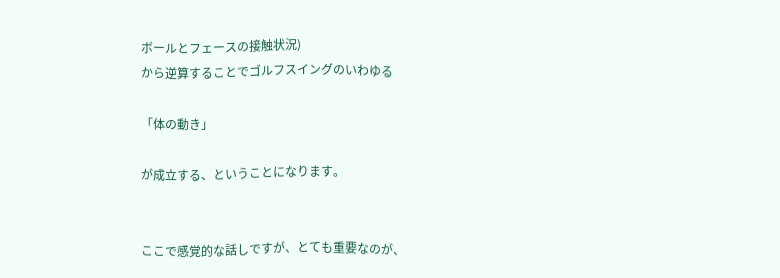ボールとフェースの接触状況)
から逆算することでゴルフスイングのいわゆる

「体の動き」

が成立する、ということになります。


ここで感覚的な話しですが、とても重要なのが、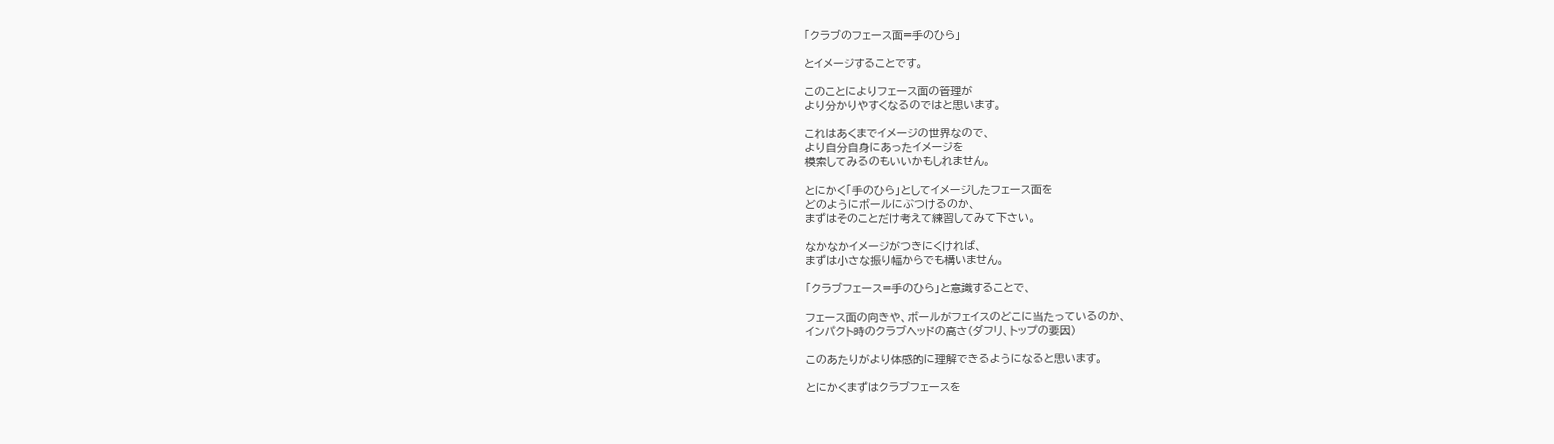「クラブのフェース面=手のひら」

とイメージすることです。

このことによりフェース面の管理が
より分かりやすくなるのではと思います。

これはあくまでイメージの世界なので、
より自分自身にあったイメージを
模索してみるのもいいかもしれません。

とにかく「手のひら」としてイメージしたフェース面を
どのようにボールにぶつけるのか、
まずはそのことだけ考えて練習してみて下さい。

なかなかイメージがつきにくければ、
まずは小さな振り幅からでも構いません。

「クラブフェース=手のひら」と意識することで、

フェース面の向きや、ボールがフェイスのどこに当たっているのか、
インパクト時のクラブヘッドの高さ(ダフリ、トップの要因)

このあたりがより体感的に理解できるようになると思います。

とにかくまずはクラブフェースを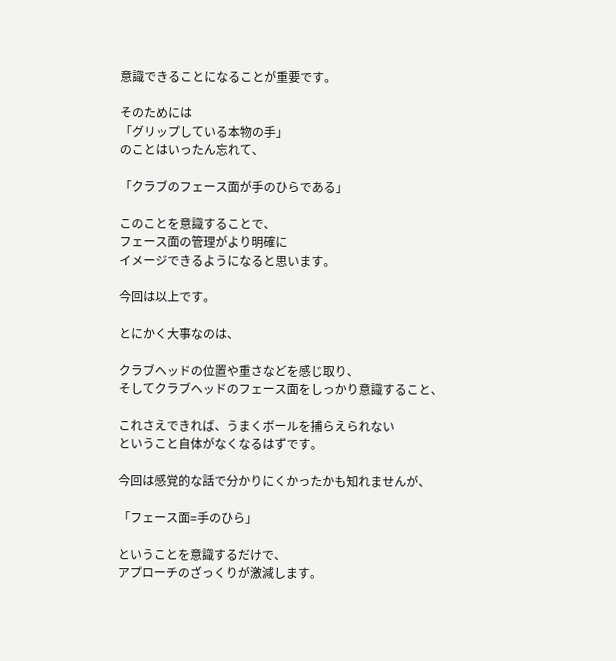意識できることになることが重要です。

そのためには
「グリップしている本物の手」
のことはいったん忘れて、

「クラブのフェース面が手のひらである」

このことを意識することで、
フェース面の管理がより明確に
イメージできるようになると思います。

今回は以上です。

とにかく大事なのは、

クラブヘッドの位置や重さなどを感じ取り、
そしてクラブヘッドのフェース面をしっかり意識すること、

これさえできれば、うまくボールを捕らえられない
ということ自体がなくなるはずです。

今回は感覚的な話で分かりにくかったかも知れませんが、

「フェース面=手のひら」

ということを意識するだけで、
アプローチのざっくりが激減します。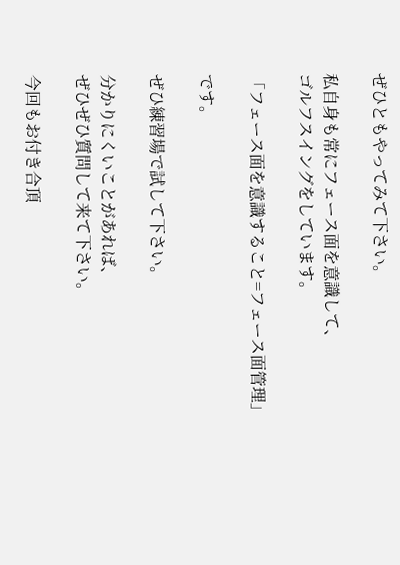ぜひともやってみて下さい。

私自身も常にフェース面を意識して、
ゴルフスイングをしています。

「フェース面を意識すること=フェース面管理」

です。

ぜひ練習場で試して下さい。

分かりにくいことがあれば、
ぜひぜひ質問して来て下さい。

今回もお付き合頂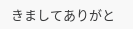きましてありがと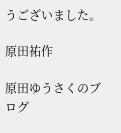うございました。

原田祐作

原田ゆうさくのブログ